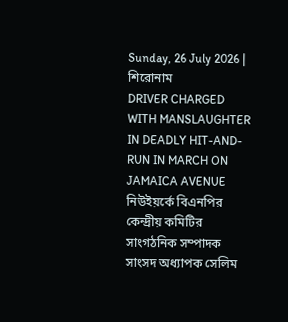Sunday, 26 July 2026 |
শিরোনাম
DRIVER CHARGED WITH MANSLAUGHTER IN DEADLY HIT-AND-RUN IN MARCH ON JAMAICA AVENUE নিউইয়র্কে বিএনপির কেন্দ্রীয় কমিটির সাংগঠনিক সম্পাদক সাংসদ অধ্যাপক সেলিম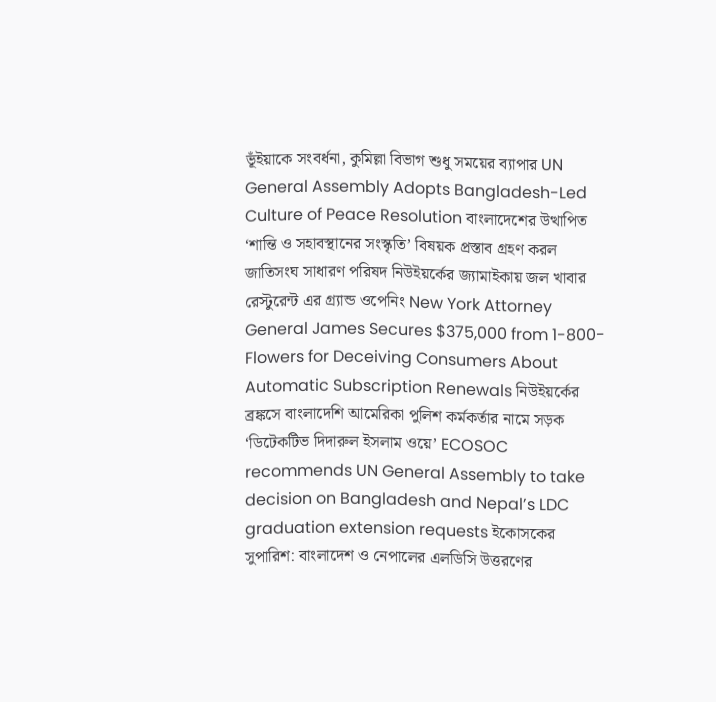ভূঁইয়াকে সংবর্ধনা, কুমিল্লা বিভাগ শুধু সময়ের ব্যাপার UN General Assembly Adopts Bangladesh-Led Culture of Peace Resolution বাংলাদেশের উত্থাপিত ‘শান্তি ও সহাবস্থানের সংস্কৃতি’ বিষয়ক প্রস্তাব গ্রহণ করল জাতিসংঘ সাধারণ পরিষদ নিউইয়র্কের জ্যামাইকায় জল খাবার রেস্টুরেন্ট এর গ্র্যান্ড ওপেনিং New York Attorney General James Secures $375,000 from 1-800-Flowers for Deceiving Consumers About Automatic Subscription Renewals নিউইয়র্কের ব্রঙ্কসে বাংলাদেশি আমেরিকা পুলিশ কর্মকর্তার নামে সড়ক ‘ডিটেকটিভ দিদারুল ইসলাম ওয়ে’ ECOSOC recommends UN General Assembly to take decision on Bangladesh and Nepal’s LDC graduation extension requests ইকোসকের সুপারিশ: বাংলাদেশ ও নেপালের এলডিসি উত্তরণের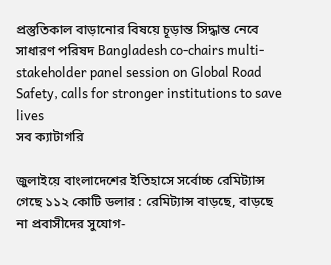প্রস্তুতিকাল বাড়ানোর বিষয়ে চূড়ান্ত সিদ্ধান্ত নেবে সাধারণ পরিষদ Bangladesh co-chairs multi-stakeholder panel session on Global Road Safety, calls for stronger institutions to save lives
সব ক্যাটাগরি

জুলাইয়ে বাংলাদেশের ইতিহাসে সর্বোচ্চ রেমিট্যান্স গেছে ১১২ কোটি ডলার : রেমিট্যান্স বাড়ছে, বাড়ছে না প্রবাসীদের সুযোগ-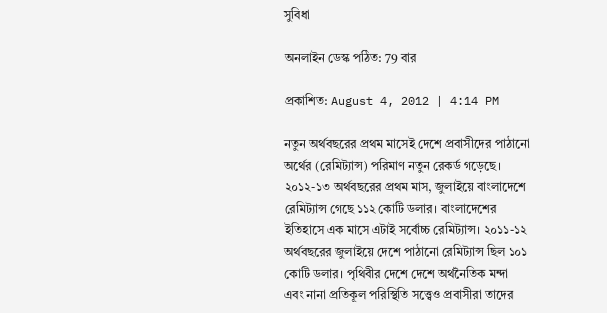সুবিধা

অনলাইন ডেস্ক পঠিত: 79 বার

প্রকাশিত: August 4, 2012 | 4:14 PM

নতুন অর্থবছরের প্রথম মাসেই দেশে প্রবাসীদের পাঠানো অর্থের (রেমিট্যান্স) পরিমাণ নতুন রেকর্ড গড়েছে। ২০১২-১৩ অর্থবছরের প্রথম মাস, জুলাইয়ে বাংলাদেশে রেমিট্যান্স গেছে ১১২ কোটি ডলার। বাংলাদেশের ইতিহাসে এক মাসে এটাই সর্বোচ্চ রেমিট্যান্স। ২০১১-১২ অর্থবছরের জুলাইয়ে দেশে পাঠানো রেমিট্যান্স ছিল ১০১ কোটি ডলার। পৃথিবীর দেশে দেশে অর্থনৈতিক মন্দা এবং নানা প্রতিকূল পরিস্থিতি সত্ত্বেও প্রবাসীরা তাদের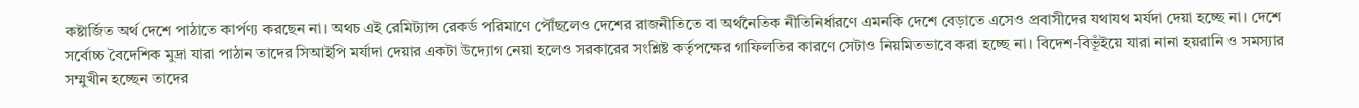কষ্টার্জিত অর্থ দেশে পাঠাতে কার্পণ্য করছেন না। অথচ এই রেমিট্যান্স রেকর্ড পরিমাণে পৌঁছলেও দেশের রাজনীতিতে বা অর্থনৈতিক নীতিনির্ধারণে এমনকি দেশে বেড়াতে এসেও প্রবাসীদের যথাযথ মর্যদা দেয়া হচ্ছে না। দেশে সর্বোচ্চ বৈদেশিক মুদ্রা যারা পাঠান তাদের সিআইপি মর্যাদা দেয়ার একটা উদ্যোগ নেয়া হলেও সরকারের সংশ্লিষ্ট কর্তৃপক্ষের গাফিলতির কারণে সেটাও নিয়মিতভাবে করা হচ্ছে না। বিদেশ-বিভূঁইয়ে যারা নানা হয়রানি ও সমস্যার সম্মুখীন হচ্ছেন তাদের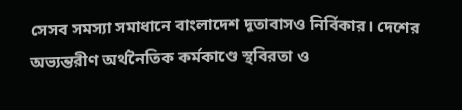সেসব সমস্যা সমাধানে বাংলাদেশ দূতাবাসও নির্বিকার। দেশের অভ্যন্তরীণ অর্থনৈতিক কর্মকাণ্ডে স্থবিরতা ও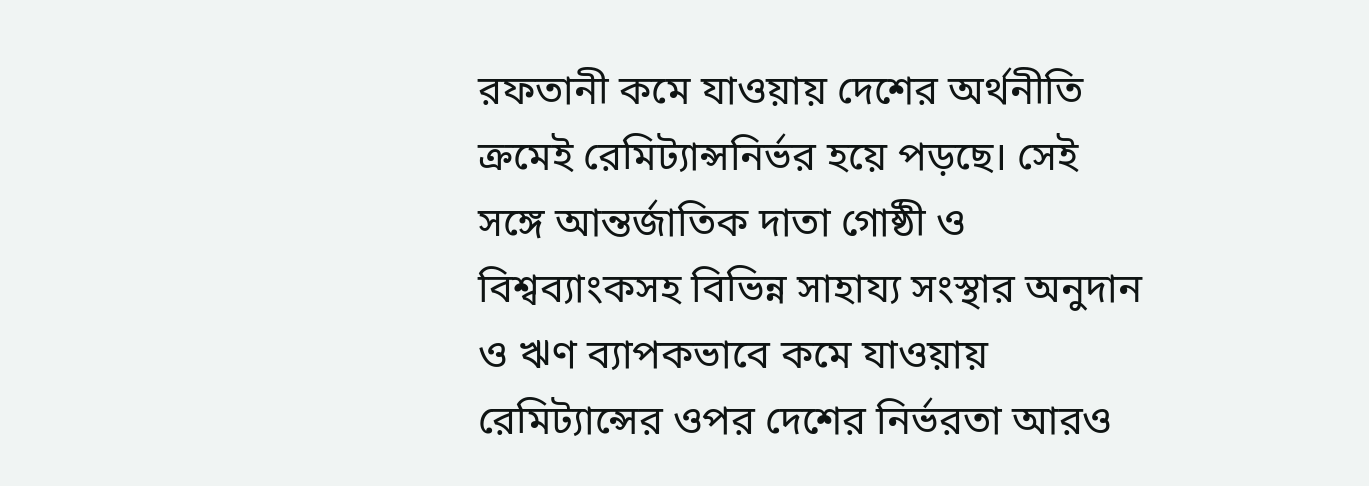রফতানী কমে যাওয়ায় দেশের অর্থনীতি ক্রমেই রেমিট্যান্সনির্ভর হয়ে পড়ছে। সেই সঙ্গে আন্তর্জাতিক দাতা গোষ্ঠী ও বিশ্বব্যাংকসহ বিভিন্ন সাহায্য সংস্থার অনুদান ও ঋণ ব্যাপকভাবে কমে যাওয়ায় রেমিট্যান্সের ওপর দেশের নির্ভরতা আরও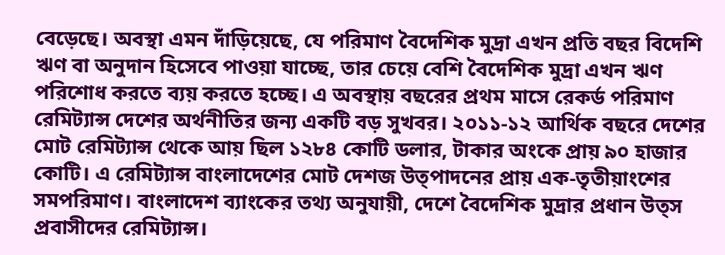বেড়েছে। অবস্থা এমন দাঁড়িয়েছে, যে পরিমাণ বৈদেশিক মুদ্রা এখন প্রতি বছর বিদেশি ঋণ বা অনুদান হিসেবে পাওয়া যাচ্ছে, তার চেয়ে বেশি বৈদেশিক মুদ্রা এখন ঋণ পরিশোধ করতে ব্যয় করতে হচ্ছে। এ অবস্থায় বছরের প্রথম মাসে রেকর্ড পরিমাণ রেমিট্যান্স দেশের অর্থনীতির জন্য একটি বড় সুখবর। ২০১১-১২ আর্থিক বছরে দেশের মোট রেমিট্যান্স থেকে আয় ছিল ১২৮৪ কোটি ডলার, টাকার অংকে প্রায় ৯০ হাজার কোটি। এ রেমিট্যান্স বাংলাদেশের মোট দেশজ উত্পাদনের প্রায় এক-তৃতীয়াংশের সমপরিমাণ। বাংলাদেশ ব্যাংকের তথ্য অনুযায়ী, দেশে বৈদেশিক মুদ্রার প্রধান উত্স প্রবাসীদের রেমিট্যান্স।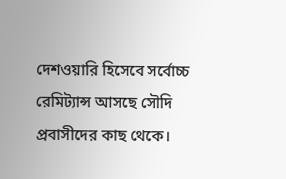দেশওয়ারি হিসেবে সর্বোচ্চ রেমিট্যান্স আসছে সৌদি প্রবাসীদের কাছ থেকে।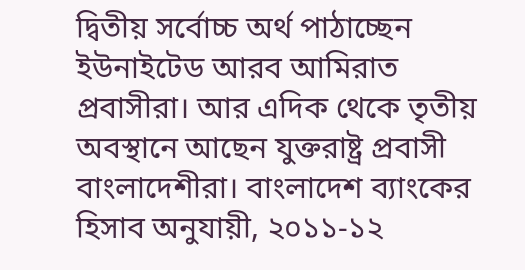দ্বিতীয় সর্বোচ্চ অর্থ পাঠাচ্ছেন ইউনাইটেড আরব আমিরাত প্রবাসীরা। আর এদিক থেকে তৃতীয় অবস্থানে আছেন যুক্তরাষ্ট্র প্রবাসী বাংলাদেশীরা। বাংলাদেশ ব্যাংকের হিসাব অনুযায়ী, ২০১১-১২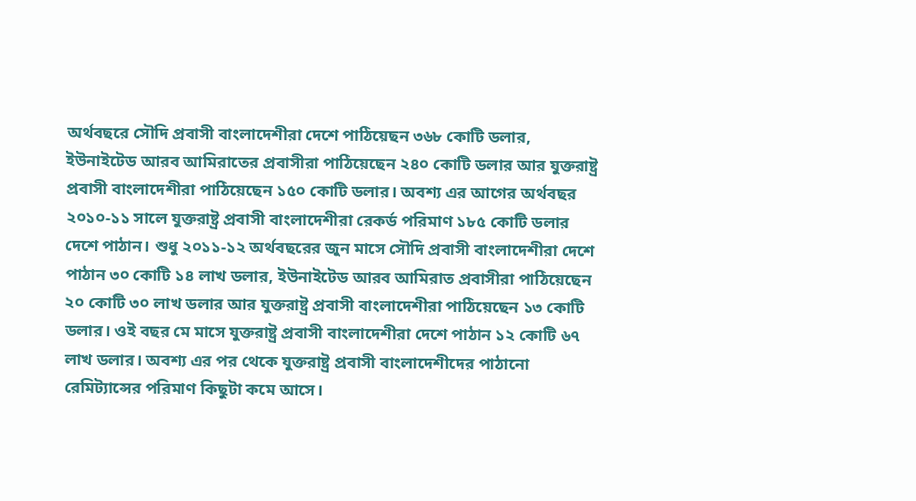অর্থবছরে সৌদি প্রবাসী বাংলাদেশীরা দেশে পাঠিয়েছন ৩৬৮ কোটি ডলার, ইউনাইটেড আরব আমিরাতের প্রবাসীরা পাঠিয়েছেন ২৪০ কোটি ডলার আর যুক্তরাষ্ট্র প্রবাসী বাংলাদেশীরা পাঠিয়েছেন ১৫০ কোটি ডলার। অবশ্য এর আগের অর্থবছর ২০১০-১১ সালে যুক্তরাষ্ট্র প্রবাসী বাংলাদেশীরা রেকর্ড পরিমাণ ১৮৫ কোটি ডলার দেশে পাঠান। শুধু ২০১১-১২ অর্থবছরের জুন মাসে সৌদি প্রবাসী বাংলাদেশীরা দেশে পাঠান ৩০ কোটি ১৪ লাখ ডলার, ইউনাইটেড আরব আমিরাত প্রবাসীরা পাঠিয়েছেন ২০ কোটি ৩০ লাখ ডলার আর যুক্তরাষ্ট্র প্রবাসী বাংলাদেশীরা পাঠিয়েছেন ১৩ কোটি ডলার। ওই বছর মে মাসে যুক্তরাষ্ট্র প্রবাসী বাংলাদেশীরা দেশে পাঠান ১২ কোটি ৬৭ লাখ ডলার। অবশ্য এর পর থেকে যুক্তরাষ্ট্র প্রবাসী বাংলাদেশীদের পাঠানো রেমিট্যান্সের পরিমাণ কিছুটা কমে আসে।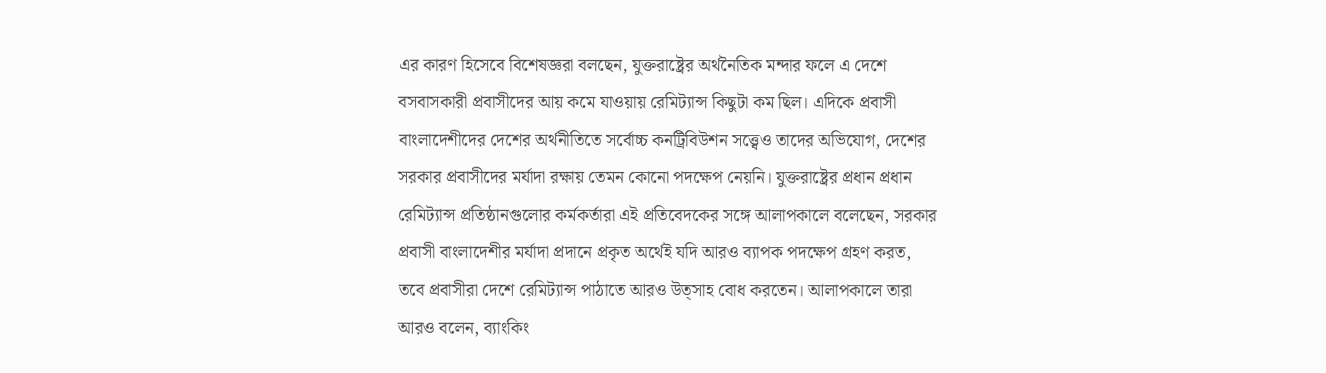এর কারণ হিসেবে বিশেষজ্ঞরা বলছেন, যুক্তরাষ্ট্রের অর্থনৈতিক মন্দার ফলে এ দেশে বসবাসকারী প্রবাসীদের আয় কমে যাওয়ায় রেমিট্যান্স কিছুটা কম ছিল। এদিকে প্রবাসী বাংলাদেশীদের দেশের অর্থনীতিতে সর্বোচ্চ কনট্রিবিউশন সত্ত্বেও তাদের অভিযোগ, দেশের সরকার প্রবাসীদের মর্যাদা রক্ষায় তেমন কোনো পদক্ষেপ নেয়নি। যুক্তরাষ্ট্রের প্রধান প্রধান রেমিট্যান্স প্রতিষ্ঠানগুলোর কর্মকর্তারা এই প্রতিবেদকের সঙ্গে আলাপকালে বলেছেন, সরকার প্রবাসী বাংলাদেশীর মর্যাদা প্রদানে প্রকৃত অর্থেই যদি আরও ব্যাপক পদক্ষেপ গ্রহণ করত, তবে প্রবাসীরা দেশে রেমিট্যান্স পাঠাতে আরও উত্সাহ বোধ করতেন। আলাপকালে তারা আরও বলেন, ব্যাংকিং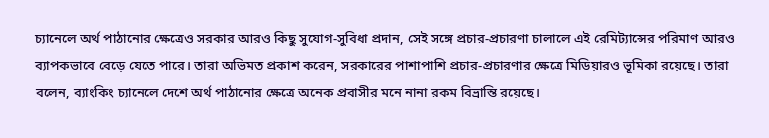চ্যানেলে অর্থ পাঠানোর ক্ষেত্রেও সরকার আরও কিছু সুযোগ-সুবিধা প্রদান, সেই সঙ্গে প্রচার-প্রচারণা চালালে এই রেমিট্যান্সের পরিমাণ আরও ব্যাপকভাবে বেড়ে যেতে পারে। তারা অভিমত প্রকাশ করেন, সরকারের পাশাপাশি প্রচার-প্রচারণার ক্ষেত্রে মিডিয়ারও ভূমিকা রয়েছে। তারা বলেন, ব্যাংকিং চ্যানেলে দেশে অর্থ পাঠানোর ক্ষেত্রে অনেক প্রবাসীর মনে নানা রকম বিভ্রান্তি রয়েছে।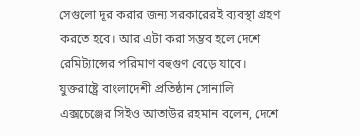সেগুলো দূর করার জন্য সরকারেরই ব্যবস্থা গ্রহণ করতে হবে। আর এটা করা সম্ভব হলে দেশে রেমিট্যান্সের পরিমাণ বহুগুণ বেড়ে যাবে। যুক্তরাষ্ট্রে বাংলাদেশী প্রতিষ্ঠান সোনালি এক্সচেঞ্জের সিইও আতাউর রহমান বলেন, দেশে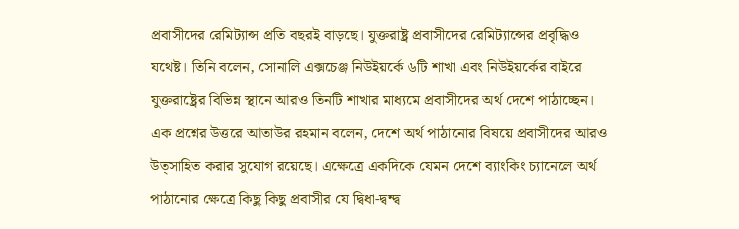প্রবাসীদের রেমিট্যান্স প্রতি বছরই বাড়ছে। যুক্তরাষ্ট্র প্রবাসীদের রেমিট্যান্সের প্রবৃদ্ধিও যথেষ্ট। তিনি বলেন, সোনালি এক্সচেঞ্জ নিউইয়র্কে ৬টি শাখা এবং নিউইয়র্কের বাইরে যুক্তরাষ্ট্রের বিভিন্ন স্থানে আরও তিনটি শাখার মাধ্যমে প্রবাসীদের অর্থ দেশে পাঠাচ্ছেন। এক প্রশ্নের উত্তরে আতাউর রহমান বলেন, দেশে অর্থ পাঠানোর বিষয়ে প্রবাসীদের আরও উত্সাহিত করার সুযোগ রয়েছে। এক্ষেত্রে একদিকে যেমন দেশে ব্যাংকিং চ্যানেলে অর্থ পাঠানোর ক্ষেত্রে কিছু কিছু প্রবাসীর যে দ্বিধা-দ্বন্দ্ব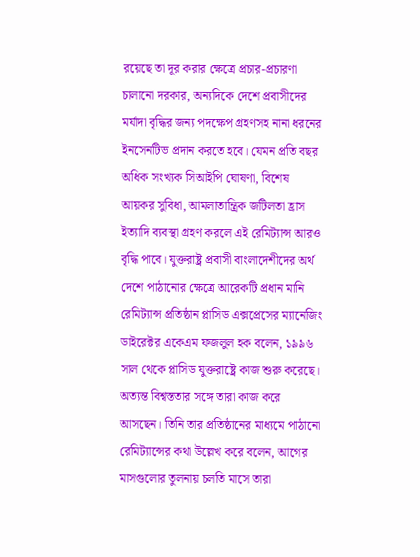রয়েছে তা দূর করার ক্ষেত্রে প্রচার-প্রচারণা চালানো দরকার, অন্যদিকে দেশে প্রবাসীদের মর্যাদা বৃদ্ধির জন্য পদক্ষেপ গ্রহণসহ নানা ধরনের ইনসেনটিভ প্রদান করতে হবে। যেমন প্রতি বছর অধিক সংখ্যক সিআইপি ঘোষণা, বিশেষ আয়কর সুবিধা, আমলাতান্ত্রিক জটিলতা হ্রাস ইত্যাদি ব্যবস্থা গ্রহণ করলে এই রেমিট্যান্স আরও বৃদ্ধি পাবে। যুক্তরাষ্ট্র প্রবাসী বাংলাদেশীদের অর্থ দেশে পাঠানোর ক্ষেত্রে আরেকটি প্রধান মানি রেমিট্যান্স প্রতিষ্ঠান প্লাসিড এক্সপ্রেসের ম্যানেজিং ডাইরেক্টর একেএম ফজলুল হক বলেন, ১৯৯৬ সাল থেকে প্লাসিড যুক্তরাষ্ট্রে কাজ শুরু করেছে। অত্যন্ত বিশ্বস্ততার সঙ্গে তারা কাজ করে আসছেন। তিনি তার প্রতিষ্ঠানের মাধ্যমে পাঠানো রেমিট্যান্সের কথা উল্লেখ করে বলেন, আগের মাসগুলোর তুলনায় চলতি মাসে তারা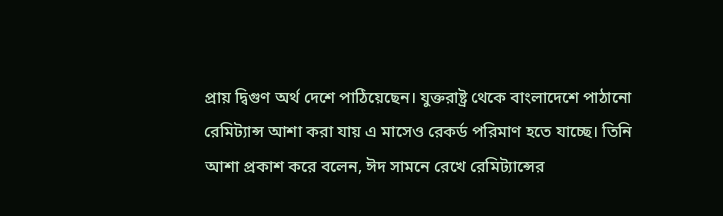প্রায় দ্বিগুণ অর্থ দেশে পাঠিয়েছেন। যুক্তরাষ্ট্র থেকে বাংলাদেশে পাঠানো রেমিট্যান্স আশা করা যায় এ মাসেও রেকর্ড পরিমাণ হতে যাচ্ছে। তিনি আশা প্রকাশ করে বলেন, ঈদ সামনে রেখে রেমিট্যান্সের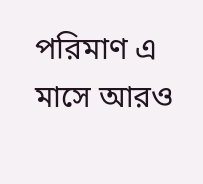পরিমাণ এ মাসে আরও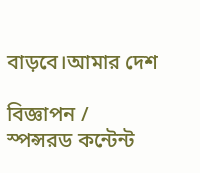বাড়বে।আমার দেশ

বিজ্ঞাপন / স্পন্সরড কন্টেন্ট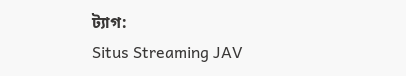ট্যাগ:
Situs Streaming JAV